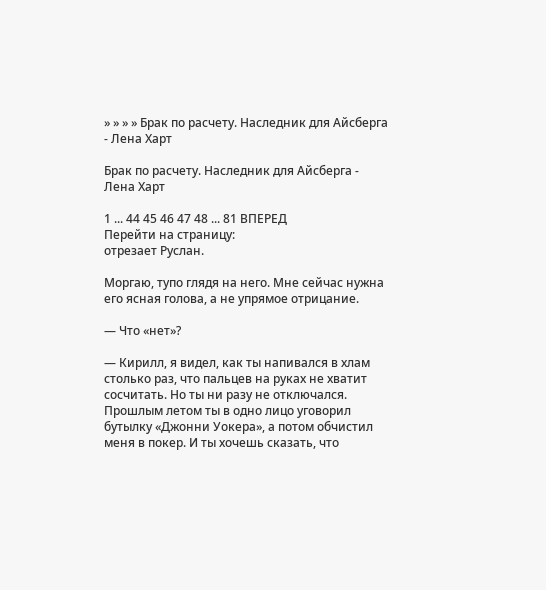» » » » Брак по расчету. Наследник для Айсберга - Лена Харт

Брак по расчету. Наследник для Айсберга - Лена Харт

1 ... 44 45 46 47 48 ... 81 ВПЕРЕД
Перейти на страницу:
отрезает Руслан.

Моргаю, тупо глядя на него. Мне сейчас нужна его ясная голова, а не упрямое отрицание.

— Что «нет»?

— Кирилл, я видел, как ты напивался в хлам столько раз, что пальцев на руках не хватит сосчитать. Но ты ни разу не отключался. Прошлым летом ты в одно лицо уговорил бутылку «Джонни Уокера», а потом обчистил меня в покер. И ты хочешь сказать, что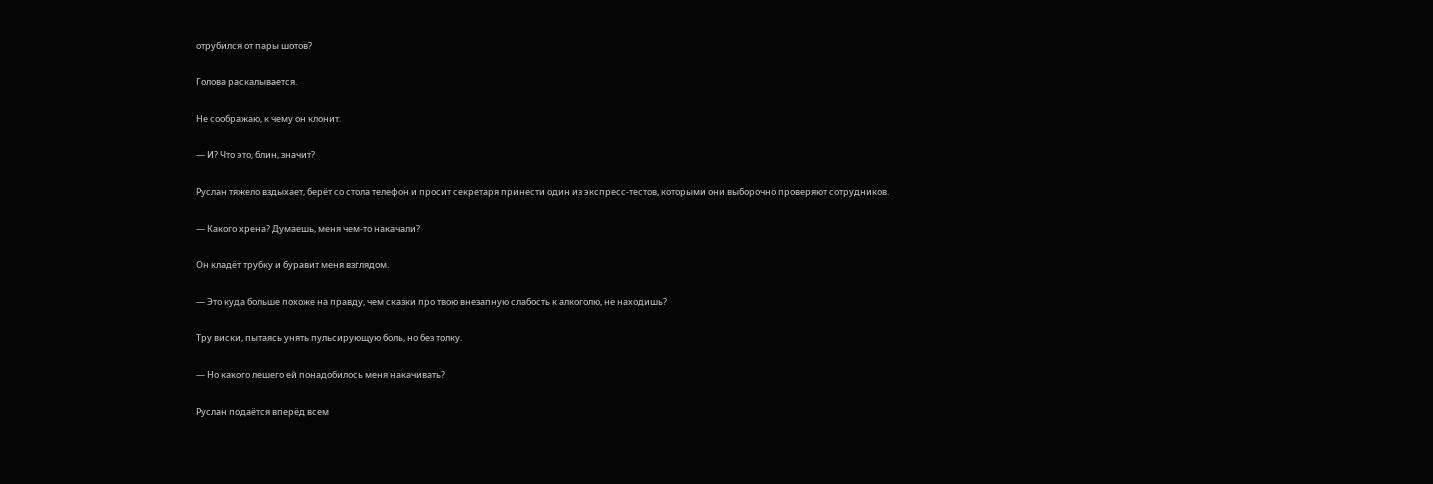отрубился от пары шотов?

Голова раскалывается.

Не соображаю, к чему он клонит.

— И? Что это, блин, значит?

Руслан тяжело вздыхает, берёт со стола телефон и просит секретаря принести один из экспресс-тестов, которыми они выборочно проверяют сотрудников.

— Какого хрена? Думаешь, меня чем-то накачали?

Он кладёт трубку и буравит меня взглядом.

— Это куда больше похоже на правду, чем сказки про твою внезапную слабость к алкоголю, не находишь?

Тру виски, пытаясь унять пульсирующую боль, но без толку.

— Но какого лешего ей понадобилось меня накачивать?

Руслан подаётся вперёд всем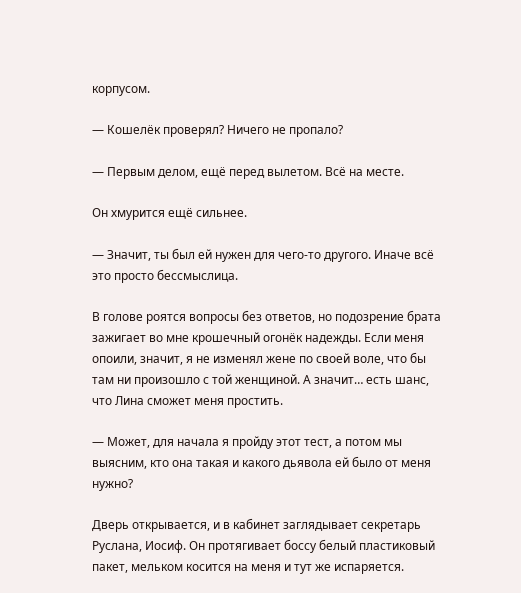корпусом.

— Кошелёк проверял? Ничего не пропало?

— Первым делом, ещё перед вылетом. Всё на месте.

Он хмурится ещё сильнее.

— Значит, ты был ей нужен для чего-то другого. Иначе всё это просто бессмыслица.

В голове роятся вопросы без ответов, но подозрение брата зажигает во мне крошечный огонёк надежды. Если меня опоили, значит, я не изменял жене по своей воле, что бы там ни произошло с той женщиной. А значит… есть шанс, что Лина сможет меня простить.

— Может, для начала я пройду этот тест, а потом мы выясним, кто она такая и какого дьявола ей было от меня нужно?

Дверь открывается, и в кабинет заглядывает секретарь Руслана, Иосиф. Он протягивает боссу белый пластиковый пакет, мельком косится на меня и тут же испаряется.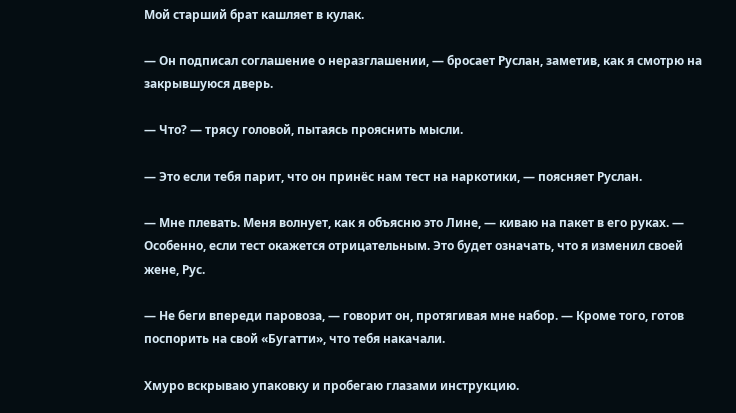Мой старший брат кашляет в кулак.

— Он подписал соглашение о неразглашении, — бросает Руслан, заметив, как я смотрю на закрывшуюся дверь.

— Что? — трясу головой, пытаясь прояснить мысли.

— Это если тебя парит, что он принёс нам тест на наркотики, — поясняет Руслан.

— Мне плевать. Меня волнует, как я объясню это Лине, — киваю на пакет в его руках. — Особенно, если тест окажется отрицательным. Это будет означать, что я изменил своей жене, Рус.

— Не беги впереди паровоза, — говорит он, протягивая мне набор. — Кроме того, готов поспорить на свой «Бугатти», что тебя накачали.

Хмуро вскрываю упаковку и пробегаю глазами инструкцию.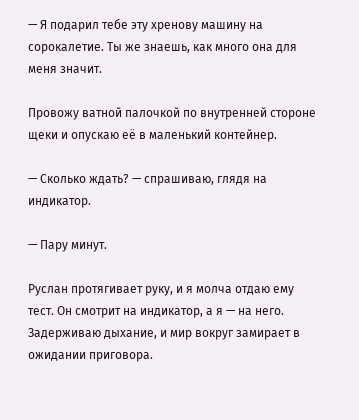— Я подарил тебе эту хренову машину на сорокалетие. Ты же знаешь, как много она для меня значит.

Провожу ватной палочкой по внутренней стороне щеки и опускаю её в маленький контейнер.

— Сколько ждать? — спрашиваю, глядя на индикатор.

— Пару минут.

Руслан протягивает руку, и я молча отдаю ему тест. Он смотрит на индикатор, а я — на него. Задерживаю дыхание, и мир вокруг замирает в ожидании приговора.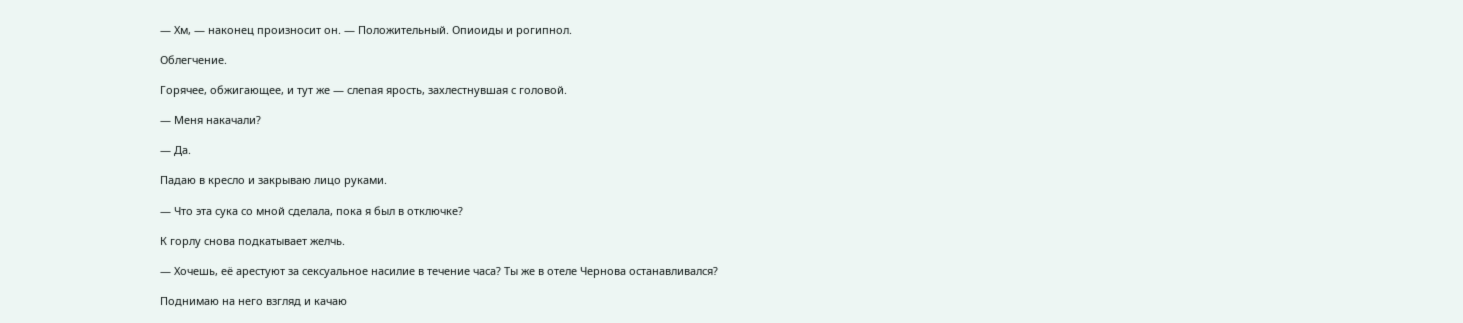— Хм, — наконец произносит он. — Положительный. Опиоиды и рогипнол.

Облегчение.

Горячее, обжигающее, и тут же — слепая ярость, захлестнувшая с головой.

— Меня накачали?

— Да.

Падаю в кресло и закрываю лицо руками.

— Что эта сука со мной сделала, пока я был в отключке?

К горлу снова подкатывает желчь.

— Хочешь, её арестуют за сексуальное насилие в течение часа? Ты же в отеле Чернова останавливался?

Поднимаю на него взгляд и качаю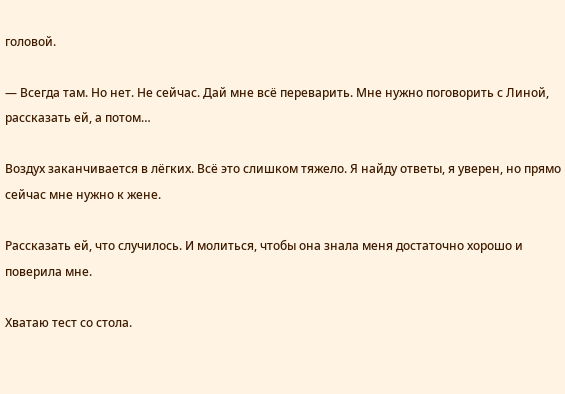головой.

— Всегда там. Но нет. Не сейчас. Дай мне всё переварить. Мне нужно поговорить с Линой, рассказать ей, а потом…

Воздух заканчивается в лёгких. Всё это слишком тяжело. Я найду ответы, я уверен, но прямо сейчас мне нужно к жене.

Рассказать ей, что случилось. И молиться, чтобы она знала меня достаточно хорошо и поверила мне.

Хватаю тест со стола.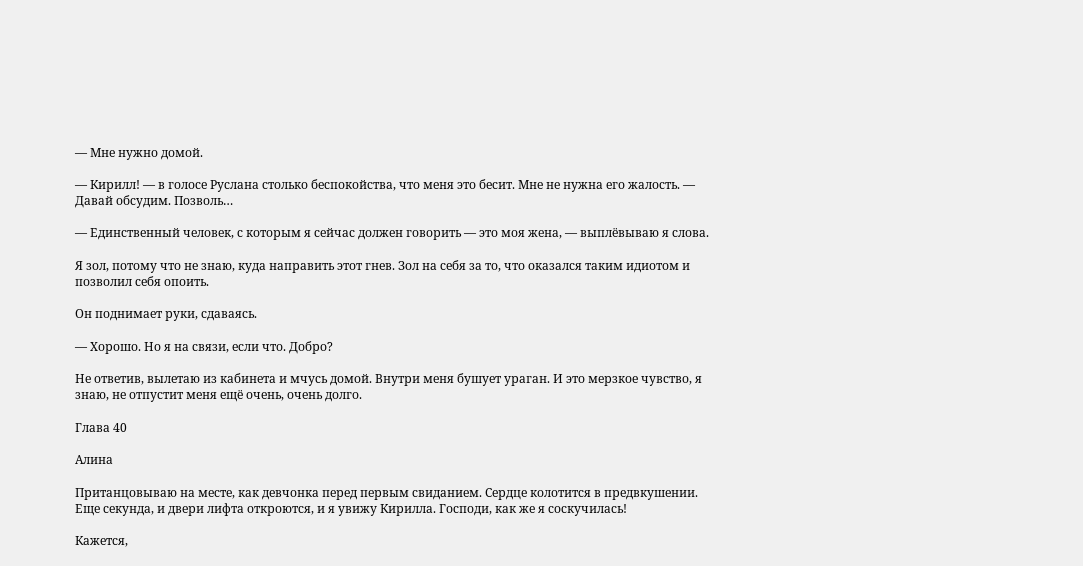— Мне нужно домой.

— Кирилл! — в голосе Руслана столько беспокойства, что меня это бесит. Мне не нужна его жалость. — Давай обсудим. Позволь…

— Единственный человек, с которым я сейчас должен говорить — это моя жена, — выплёвываю я слова.

Я зол, потому что не знаю, куда направить этот гнев. Зол на себя за то, что оказался таким идиотом и позволил себя опоить.

Он поднимает руки, сдаваясь.

— Хорошо. Но я на связи, если что. Добро?

Не ответив, вылетаю из кабинета и мчусь домой. Внутри меня бушует ураган. И это мерзкое чувство, я знаю, не отпустит меня ещё очень, очень долго.

Глава 40

Алина

Пританцовываю на месте, как девчонка перед первым свиданием. Сердце колотится в предвкушении. Еще секунда, и двери лифта откроются, и я увижу Кирилла. Господи, как же я соскучилась!

Кажется,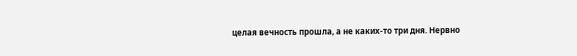целая вечность прошла, а не каких-то три дня. Нервно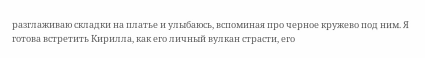разглаживаю складки на платье и улыбаюсь, вспоминая про черное кружево под ним. Я готова встретить Кирилла, как его личный вулкан страсти, его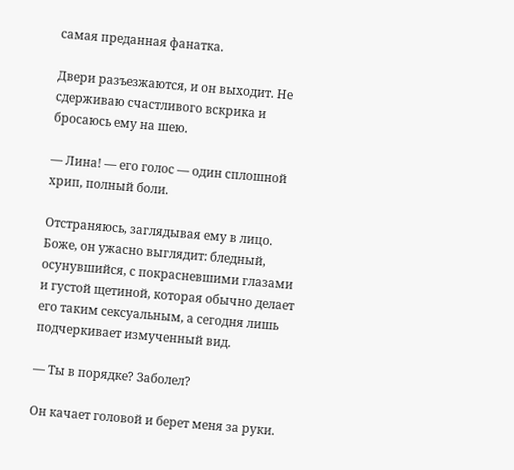самая преданная фанатка.

Двери разъезжаются, и он выходит. Не сдерживаю счастливого вскрика и бросаюсь ему на шею.

— Лина! — его голос — один сплошной хрип, полный боли.

Отстраняюсь, заглядывая ему в лицо. Боже, он ужасно выглядит: бледный, осунувшийся, с покрасневшими глазами и густой щетиной, которая обычно делает его таким сексуальным, а сегодня лишь подчеркивает измученный вид.

— Ты в порядке? Заболел?

Он качает головой и берет меня за руки.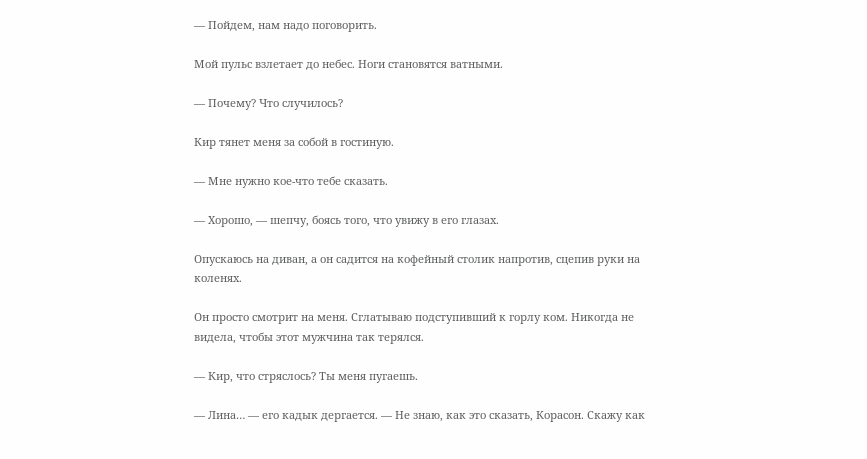— Пойдем, нам надо поговорить.

Мой пульс взлетает до небес. Ноги становятся ватными.

— Почему? Что случилось?

Кир тянет меня за собой в гостиную.

— Мне нужно кое-что тебе сказать.

— Хорошо, — шепчу, боясь того, что увижу в его глазах.

Опускаюсь на диван, а он садится на кофейный столик напротив, сцепив руки на коленях.

Он просто смотрит на меня. Сглатываю подступивший к горлу ком. Никогда не видела, чтобы этот мужчина так терялся.

— Кир, что стряслось? Ты меня пугаешь.

— Лина… — его кадык дергается. — Не знаю, как это сказать, Корасон. Скажу как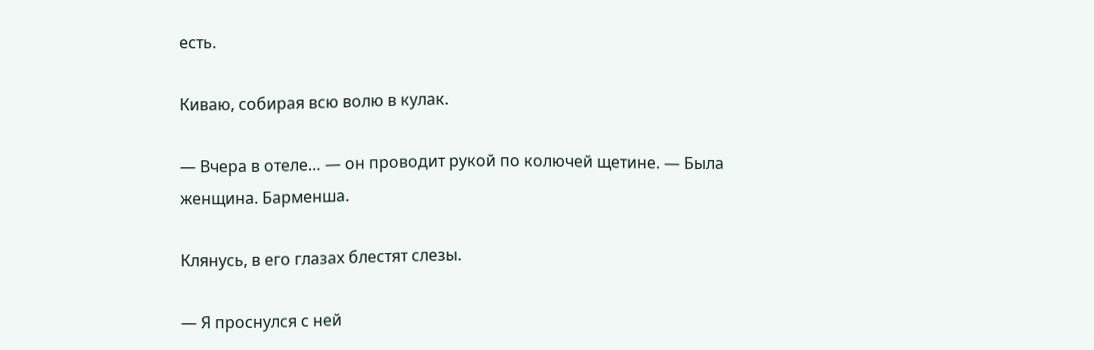есть.

Киваю, собирая всю волю в кулак.

— Вчера в отеле… — он проводит рукой по колючей щетине. — Была женщина. Барменша.

Клянусь, в его глазах блестят слезы.

— Я проснулся с ней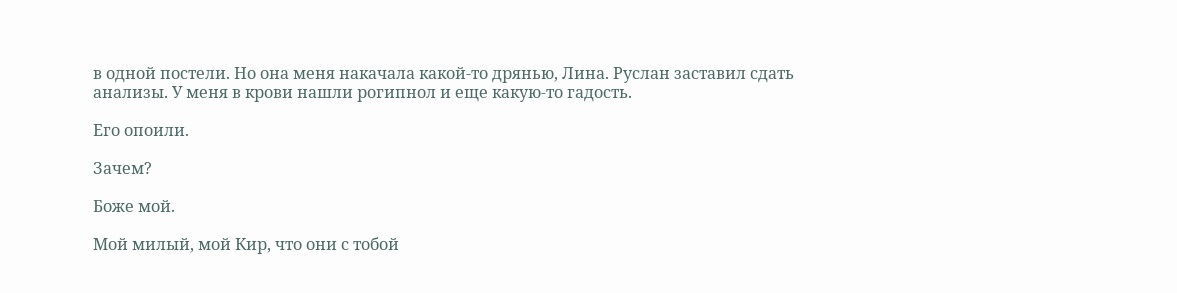в одной постели. Но она меня накачала какой-то дрянью, Лина. Руслан заставил сдать анализы. У меня в крови нашли рогипнол и еще какую-то гадость.

Его опоили.

Зачем?

Боже мой.

Мой милый, мой Кир, что они с тобой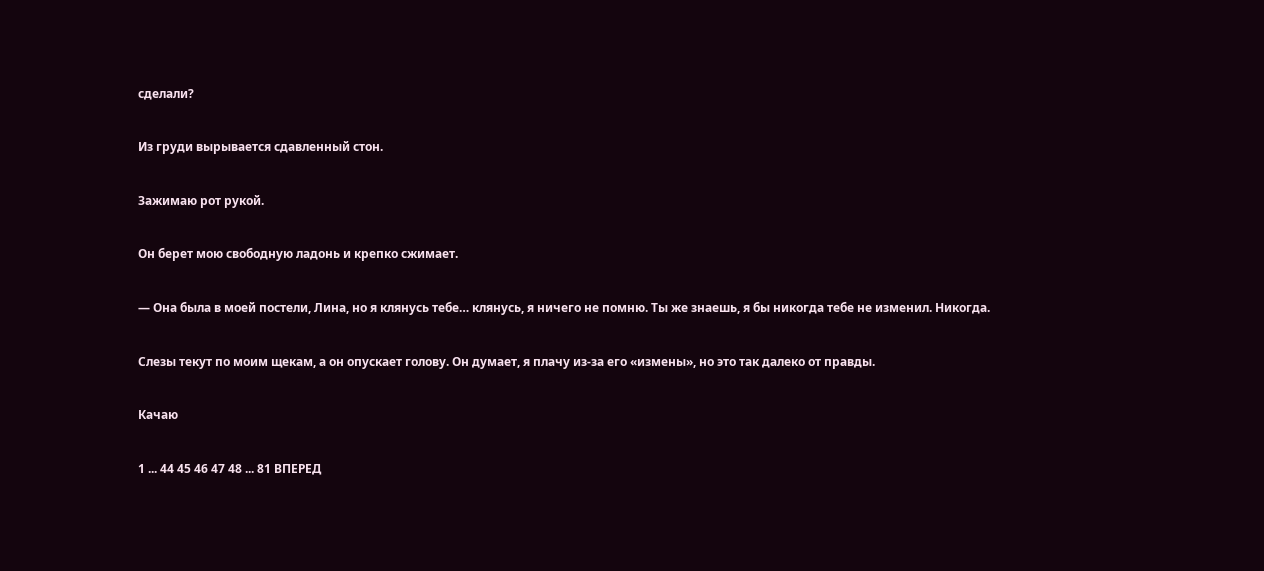сделали?

Из груди вырывается сдавленный стон.

Зажимаю рот рукой.

Он берет мою свободную ладонь и крепко сжимает.

— Она была в моей постели, Лина, но я клянусь тебе… клянусь, я ничего не помню. Ты же знаешь, я бы никогда тебе не изменил. Никогда.

Слезы текут по моим щекам, а он опускает голову. Он думает, я плачу из-за его «измены», но это так далеко от правды.

Качаю

1 ... 44 45 46 47 48 ... 81 ВПЕРЕД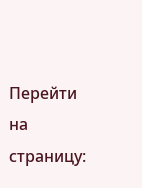Перейти на страницу: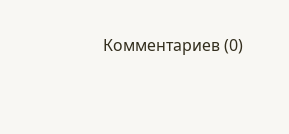Комментариев (0)